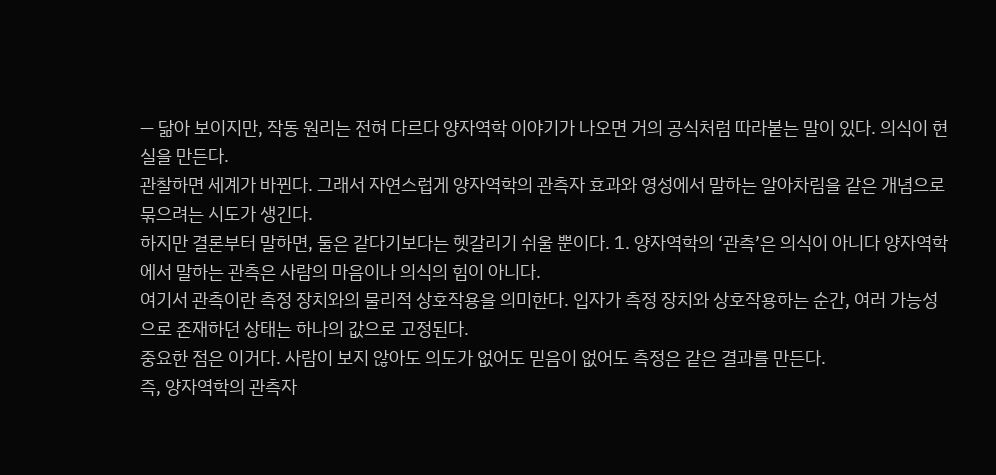— 닮아 보이지만, 작동 원리는 전혀 다르다 양자역학 이야기가 나오면 거의 공식처럼 따라붙는 말이 있다. 의식이 현실을 만든다.
관찰하면 세계가 바뀐다. 그래서 자연스럽게 양자역학의 관측자 효과와 영성에서 말하는 알아차림을 같은 개념으로 묶으려는 시도가 생긴다.
하지만 결론부터 말하면, 둘은 같다기보다는 헷갈리기 쉬울 뿐이다. 1. 양자역학의 ‘관측’은 의식이 아니다 양자역학에서 말하는 관측은 사람의 마음이나 의식의 힘이 아니다.
여기서 관측이란 측정 장치와의 물리적 상호작용을 의미한다. 입자가 측정 장치와 상호작용하는 순간, 여러 가능성으로 존재하던 상태는 하나의 값으로 고정된다.
중요한 점은 이거다. 사람이 보지 않아도 의도가 없어도 믿음이 없어도 측정은 같은 결과를 만든다.
즉, 양자역학의 관측자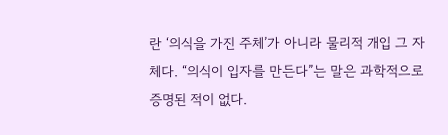란 ‘의식을 가진 주체’가 아니라 물리적 개입 그 자체다. “의식이 입자를 만든다”는 말은 과학적으로 증명된 적이 없다.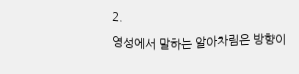2.
영성에서 말하는 알아차림은 방향이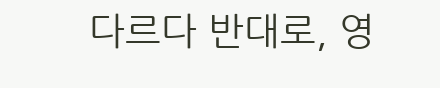다르다 반대로, 영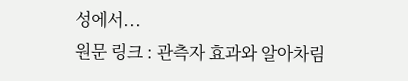성에서...
원문 링크 : 관측자 효과와 알아차림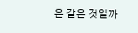은 같은 것일까